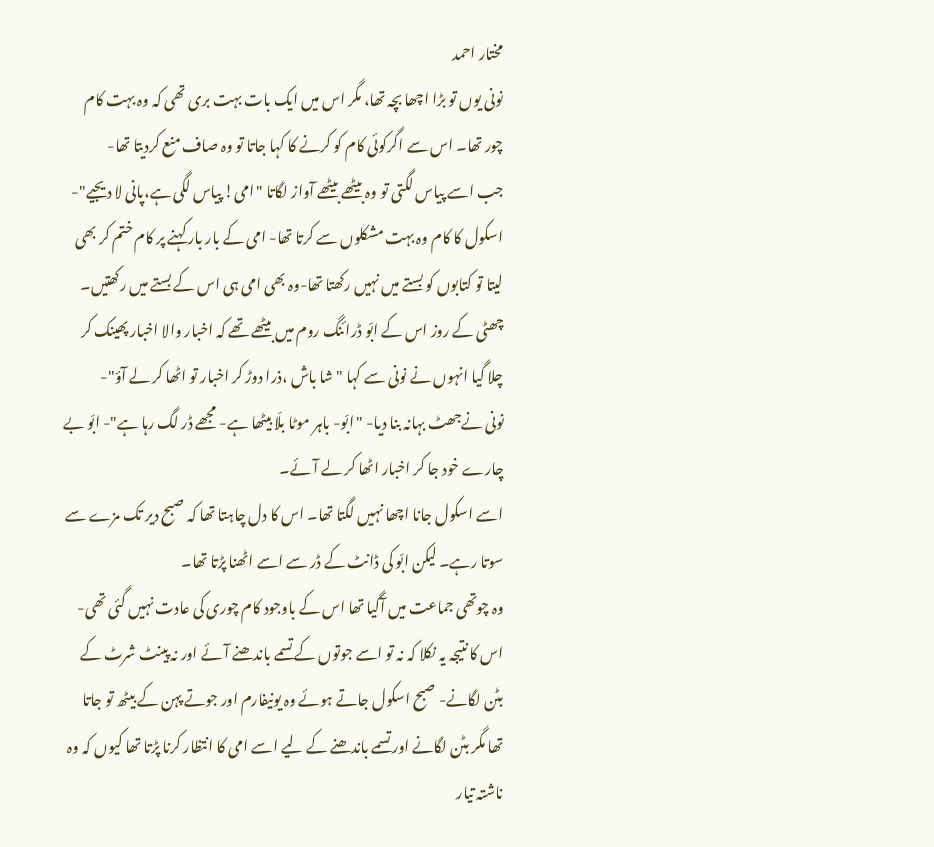مختار احمد
نونی یوں تو بڑا اچھا بچہ تھا، مگر اس میں ایک بات بہت بری تھی کہ وہ بہت کام چور تھا۔ اس سے اگرکوئی کام کو کرنے کا کہا جاتا تو وہ صاف منع کردیتا تھا-
جب اسے پیاس لگتی تو وہ بیٹھے بیٹھے آواز لگاتا "امی! پیاس لگی ہے،پانی لا دیجیے"-
اسکول کا کام وہ بہت مشکلوں سے کرتا تھا- امی کے بار بار کہنے پر کام ختم کر بھی لیتا تو کتابوں کو بستے میں نہیں رکھتا تھا-وہ بھی امی ہی اس کے بستے میں رکھتیں۔
چھٹی کے روز اس کے ابّو ڈرائنگ روم میں بیٹھے تھے کہ اخبار والا اخبار پھینک کر چلا گیا انہوں نے نونی سے کہا " شا باش ،ذرا دوڑ کر اخبار تو اٹھا کر لے آؤ"-
نونی نےجھٹ بہانہ بنا دیا- "ابّو- باہر موٹا بلّا بیٹھا ہے- مجھے ڈر لگ رہا ہے"- ابّو بے چارے خود جا کر اخبار اٹھا کر لے آئے۔
اسے اسکول جانا اچھا نہیں لگتا تھا۔ اس کا دل چاہتا تھا کہ صبح دیر تک مزے سے سوتا رہے۔ لیکن ابّو کی ڈانٹ کے ڈر سے اسے اٹھنا پڑتا تھا۔
وہ چوتھی جماعت میں آگیا تھا اس کے باوجود کام چوری کی عادت نہیں گئی تھی- اس کا نتیجہ یہ نکلا کہ نہ تو اسے جوتوں کے تسمے باندھنے آئے اور نہ پینٹ شرٹ کے بٹن لگانے- صبح اسکول جاتے ہوئے وہ یونیفارم اور جوتے پہن کے بیٹھ تو جاتا تھا مگر بٹن لگانے اور تسمے باندھنے کے لیے اسے امی کا انتظار کرنا پڑتا تھا کیوں کہ وہ ناشتہ تیار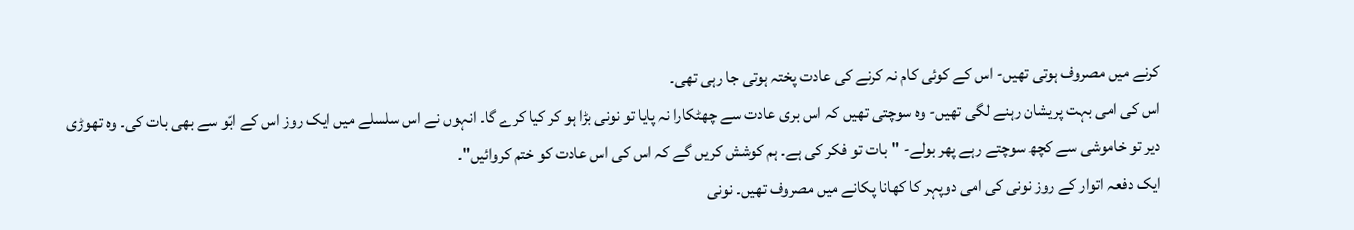کرنے میں مصروف ہوتی تھیں- اس کے کوئی کام نہ کرنے کی عادت پختہ ہوتی جا رہی تھی۔
اس کی امی بہت پریشان رہنے لگی تھیں- وہ سوچتی تھیں کہ اس بری عادت سے چھٹکارا نہ پایا تو نونی بڑا ہو کر کیا کرے گا۔ انہوں نے اس سلسلے میں ایک روز اس کے ابّو سے بھی بات کی۔ وہ تھوڑی دیر تو خاموشی سے کچھ سوچتے رہے پھر بولے- "بات تو فکر کی ہے۔ ہم کوشش کریں گے کہ اس کی اس عادت کو ختم کروائیں"۔
ایک دفعہ اتوار کے روز نونی کی امی دوپہر کا کھانا پکانے میں مصروف تھیں۔ نونی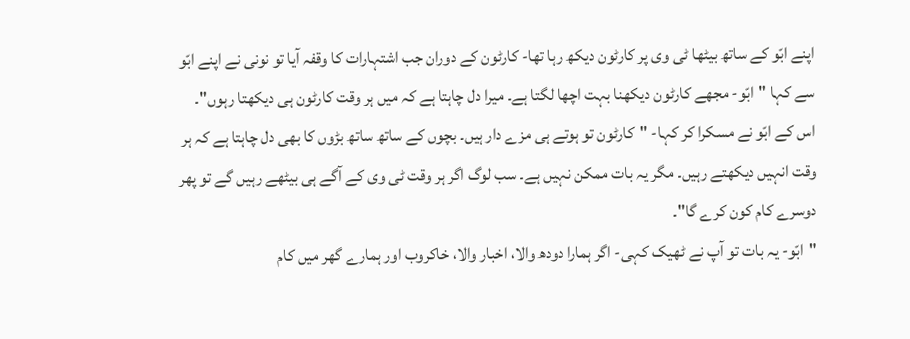اپنے ابّو کے ساتھ بیٹھا ٹی وی پر کارٹون دیکھ رہا تھا- کارٹون کے دوران جب اشتہارات کا وقفہ آیا تو نونی نے اپنے ابّو سے کہا "ابّو- مجھے کارٹون دیکھنا بہت اچھا لگتا ہے۔ میرا دل چاہتا ہے کہ میں ہر وقت کارٹون ہی دیکھتا رہوں"۔
اس کے ابّو نے مسکرا کر کہا- "کارٹون تو ہوتے ہی مزے دار ہیں۔ بچوں کے ساتھ ساتھ بڑوں کا بھی دل چاہتا ہے کہ ہر وقت انہیں دیکھتے رہیں۔ مگر یہ بات ممکن نہیں ہے۔ سب لوگ اگر ہر وقت ٹی وی کے آگے ہی بیٹھے رہیں گے تو پھر دوسرے کام کون کرے گا"۔
"ابّو- یہ بات تو آپ نے ٹھیک کہی- اگر ہمارا دودھ والا، اخبار والا، خاکروب اور ہمارے گھر میں کام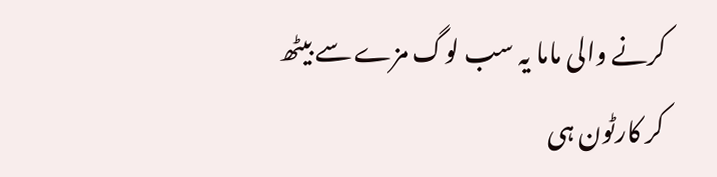کرنے والی ماما یہ سب لوگ مزے سے بیٹھ کر کارٹون ہی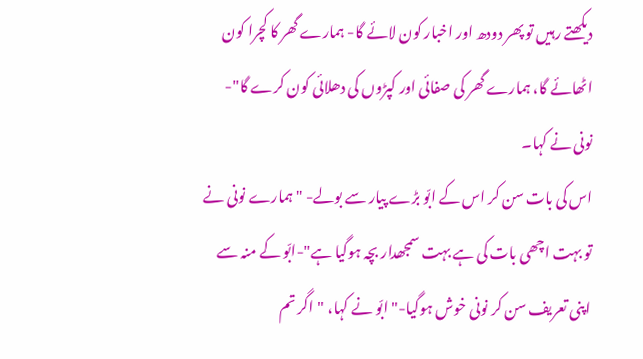دیکھتے رہیں تو پھر دودھ اور اخبار کون لائے گا- ہمارے گھر کا کچرا کون اٹھائے گا، ہمارے گھر کی صفائی اور کپڑوں کی دھلائی کون کرے گا"- نونی نے کہا۔
اس کی بات سن کر اس کے ابّو بڑے پیار سے بولے- "ہمارے نونی نے تو بہت اچھی بات کی ہے بہت سمجھدار بچہ ہوگیا ہے"-ابّو کے منہ سے اپنی تعریف سن کر نونی خوش ہوگیا-" ابّو نے کہا، "اگر تم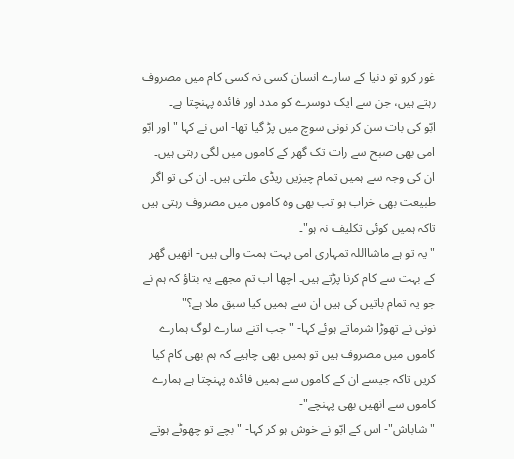غور کرو تو دنیا کے سارے انسان کسی نہ کسی کام میں مصروف رہتے ہیں، جن سے ایک دوسرے کو مدد اور فائدہ پہنچتا ہے۔
ابّو کی بات سن کر نونی سوچ میں پڑ گیا تھا- اس نے کہا "اور ابّو امی بھی صبح سے رات تک گھر کے کاموں میں لگی رہتی ہیں۔ ان کی وجہ سے ہمیں تمام چیزیں ریڈی ملتی ہیں۔ ان کی تو اگر طبیعت بھی خراب ہو تب بھی وہ کاموں میں مصروف رہتی ہیں تاکہ ہمیں کوئی تکلیف نہ ہو"۔
"یہ تو ہے ماشااللہ تمہاری امی بہت ہمت والی ہیں- انھیں گھر کے بہت سے کام کرنا پڑتے ہیں۔ اچھا اب تم مجھے یہ بتاؤ کہ ہم نے جو یہ تمام باتیں کی ہیں ان سے ہمیں کیا سبق ملا ہے؟"
نونی نے تھوڑا شرماتے ہوئے کہا- "جب اتنے سارے لوگ ہمارے کاموں میں مصروف ہیں تو ہمیں بھی چاہیے کہ ہم بھی کام کیا کریں تاکہ جیسے ان کے کاموں سے ہمیں فائدہ پہنچتا ہے ہمارے کاموں سے انھیں بھی پہنچے"-
"شاباش"- اس کے ابّو نے خوش ہو کر کہا- "بچے تو چھوٹے ہوتے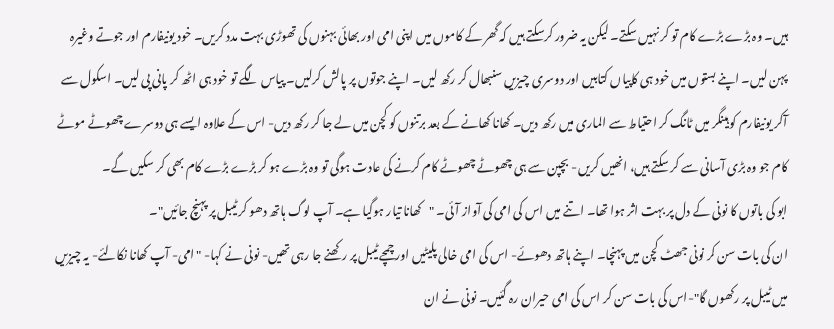ہیں۔ وہ بڑے بڑے کام تو کر نہیں سکتے۔ لیکن یہ ضرور کرسکتے ہیں کہ گھر کے کاموں میں اپنی امی اور بھائی بہنوں کی تھوڑی بہت مدد کریں۔ خود یونیفارم اور جوتے وغیرہ پہن لیں۔ اپنے بستوں میں خود ہی کاپیاں کتابیں اور دوسری چیزیں سنبھال کر رکھ لیں۔ اپنے جوتوں پر پالش کرلیں۔ پیاس لگے تو خود ہی اٹھ کر پانی پی لیں۔ اسکول سے آکر یونیفارم کو ہینگر میں ٹانگ کر احتیاط سے الماری میں رکھ دیں۔ کھانا کھانے کے بعد برتنوں کو کچن میں لے جا کر رکھ دیں- اس کے علاوہ ایسے ہی دوسرے چھوٹے موٹے کام جو وہ بڑی آسانی سے کر سکتے ہیں، انھیں کریں- بچپن سے ہی چھوٹے چھوٹے کام کرنے کی عادت ہوگی تو وہ بڑے ہو کر بڑے بڑے کام بھی کر سکیں گے۔
ابو کی باتوں کا نونی کے دل پر بہت اثر ہوا تھا۔ اتنے میں اس کی امی کی آواز آئی۔ "کھانا تیار ہوگیا ہے۔ آپ لوگ ہاتھ دھو کر ٹیبل پر پہنچ جائیں"۔
ان کی بات سن کر نونی جھٹ کچن میں پہنچا۔ اپنے ہاتھ دھوئے- اس کی امی خالی پلیٹیں اور چمچے ٹیبل پر رکھنے جا رہی تھیں- نونی نے کہا- "امی- آپ کھانا نکالئے- یہ چیزیں میں ٹیبل پر رکھوں گا"-اس کی بات سن کر اس کی امی حیران رہ گئیں۔ نونی نے ان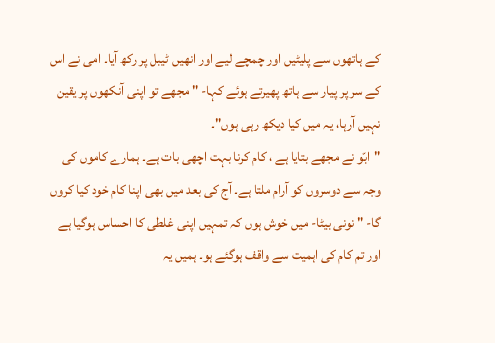کے ہاتھوں سے پلیٹیں اور چمچے لیے اور انھیں ٹیبل پر رکھ آیا۔ امی نے اس کے سر پر پیار سے ہاتھ پھیرتے ہوئے کہا- " مجھے تو اپنی آنکھوں پر یقین نہیں آرہا، یہ میں کیا دیکھ رہی ہوں"۔
"ابّو نے مجھے بتایا ہے ، کام کرنا بہت اچھی بات ہے۔ ہمارے کاموں کی وجہ سے دوسروں کو آرام ملتا ہے۔ آج کی بعد میں بھی اپنا کام خود کیا کروں گا- " نونی بیٹا- میں خوش ہوں کہ تمہیں اپنی غلطی کا احساس ہوگیا ہے اور تم کام کی اہمیت سے واقف ہوگئے ہو۔ ہمیں یہ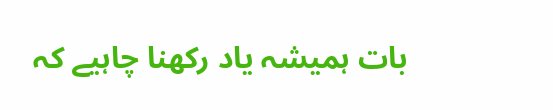بات ہمیشہ یاد رکھنا چاہیے کہ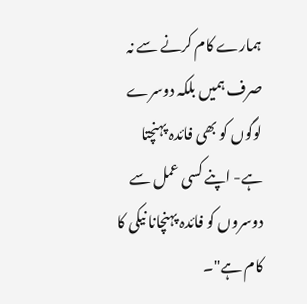ہمارے کام کرنے سے نہ صرف ہمیں بلکہ دوسرے لوگوں کو بھی فائدہ پہنچتا ہے- اپنے کسی عمل سے دوسروں کو فائدہ پہنچانا نیکی کا کام ہے"۔